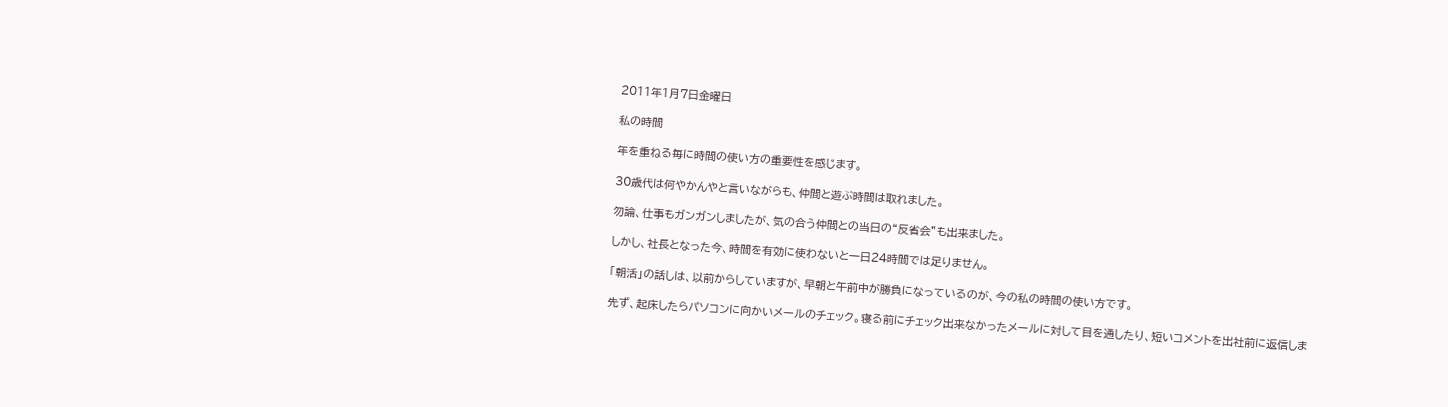2011年1月7日金曜日

私の時間

年を重ねる毎に時間の使い方の重要性を感じます。

30歳代は何やかんやと言いながらも、仲間と遊ぶ時間は取れました。

勿論、仕事もガンガンしましたが、気の合う仲間との当日の“反省会”も出来ました。

しかし、社長となった今、時間を有効に使わないと一日24時間では足りません。

「朝活」の話しは、以前からしていますが、早朝と午前中が勝負になっているのが、今の私の時間の使い方です。

先ず、起床したらパソコンに向かいメールのチェック。寝る前にチェック出来なかったメールに対して目を通したり、短いコメントを出社前に返信しま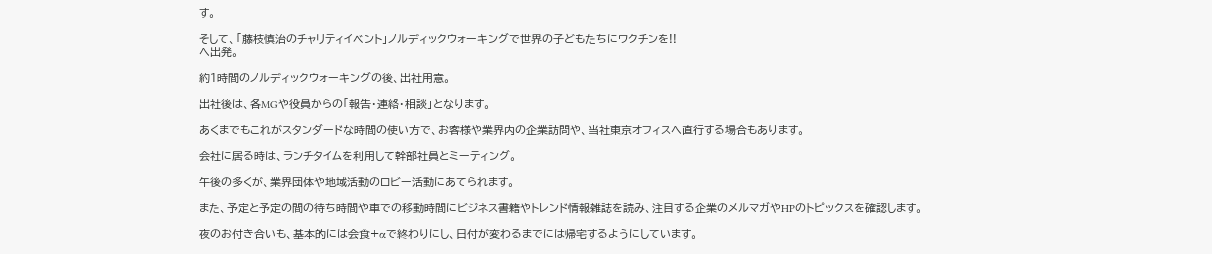す。

そして、「藤枝慎治のチャリティイベント」ノルディックウォーキングで世界の子どもたちにワクチンを!!
へ出発。

約1時間のノルディックウォーキングの後、出社用意。

出社後は、各MGや役員からの「報告・連絡・相談」となります。

あくまでもこれがスタンダードな時間の使い方で、お客様や業界内の企業訪問や、当社東京オフィスへ直行する場合もあります。

会社に居る時は、ランチタイムを利用して幹部社員とミーティング。

午後の多くが、業界団体や地域活動のロビー活動にあてられます。

また、予定と予定の間の待ち時間や車での移動時間にビジネス書籍やトレンド情報雑誌を読み、注目する企業のメルマガやHPのトピックスを確認します。

夜のお付き合いも、基本的には会食+αで終わりにし、日付が変わるまでには帰宅するようにしています。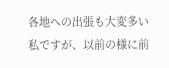各地への出張も大変多い私ですが、以前の様に前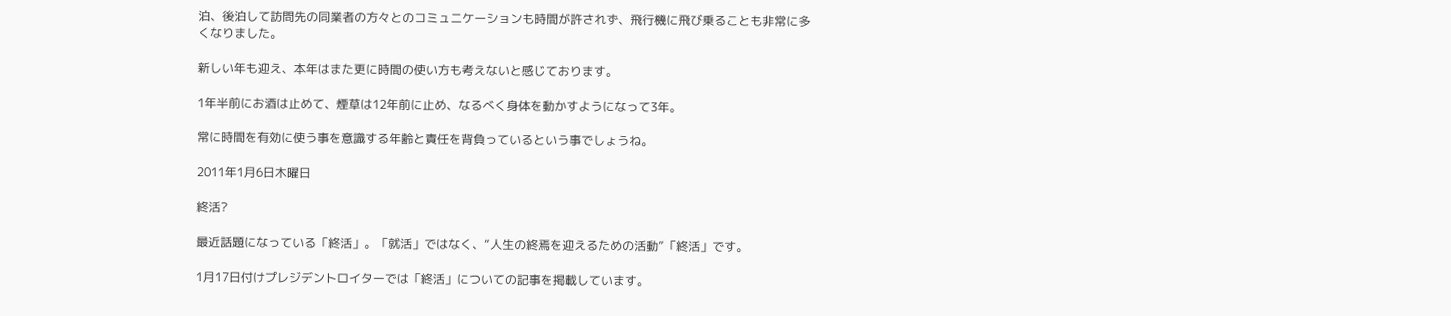泊、後泊して訪問先の同業者の方々とのコミュニケーションも時間が許されず、飛行機に飛び乗ることも非常に多くなりました。

新しい年も迎え、本年はまた更に時間の使い方も考えないと感じております。

1年半前にお酒は止めて、煙草は12年前に止め、なるべく身体を動かすようになって3年。

常に時間を有効に使う事を意識する年齢と責任を背負っているという事でしょうね。

2011年1月6日木曜日

終活?

最近話題になっている「終活」。「就活」ではなく、“人生の終焉を迎えるための活動”「終活」です。

1月17日付けプレジデントロイターでは「終活」についての記事を掲載しています。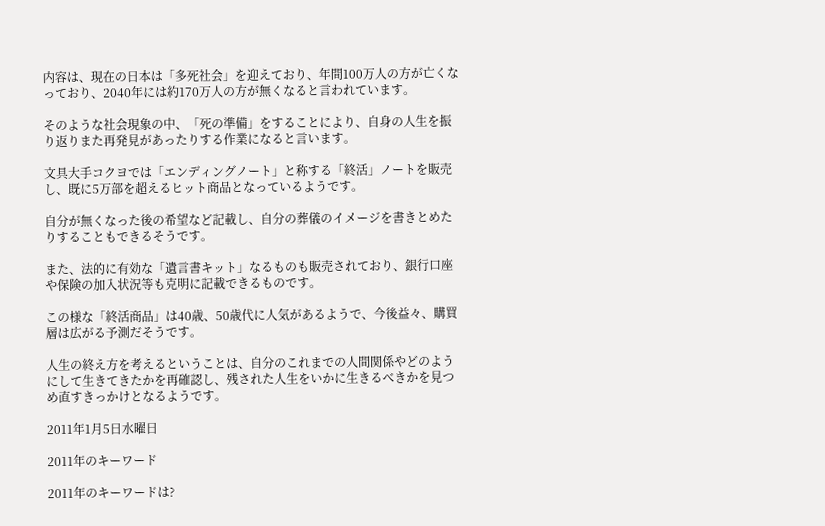内容は、現在の日本は「多死社会」を迎えており、年間100万人の方が亡くなっており、2040年には約170万人の方が無くなると言われています。

そのような社会現象の中、「死の準備」をすることにより、自身の人生を振り返りまた再発見があったりする作業になると言います。

文具大手コクヨでは「エンディングノート」と称する「終活」ノートを販売し、既に5万部を超えるヒット商品となっているようです。

自分が無くなった後の希望など記載し、自分の葬儀のイメージを書きとめたりすることもできるそうです。

また、法的に有効な「遺言書キット」なるものも販売されており、銀行口座や保険の加入状況等も克明に記載できるものです。

この様な「終活商品」は40歳、50歳代に人気があるようで、今後益々、購買層は広がる予測だそうです。

人生の終え方を考えるということは、自分のこれまでの人間関係やどのようにして生きてきたかを再確認し、残された人生をいかに生きるべきかを見つめ直すきっかけとなるようです。

2011年1月5日水曜日

2011年のキーワード

2011年のキーワードは?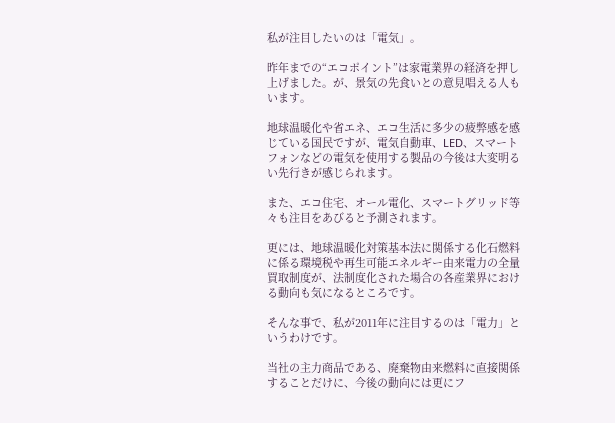私が注目したいのは「電気」。

昨年までの“エコポイント”は家電業界の経済を押し上げました。が、景気の先食いとの意見唱える人もいます。

地球温暖化や省エネ、エコ生活に多少の疲弊感を感じている国民ですが、電気自動車、LED、スマートフォンなどの電気を使用する製品の今後は大変明るい先行きが感じられます。

また、エコ住宅、オール電化、スマートグリッド等々も注目をあびると予測されます。

更には、地球温暖化対策基本法に関係する化石燃料に係る環境税や再生可能エネルギー由来電力の全量買取制度が、法制度化された場合の各産業界における動向も気になるところです。

そんな事で、私が2011年に注目するのは「電力」というわけです。

当社の主力商品である、廃棄物由来燃料に直接関係することだけに、今後の動向には更にフ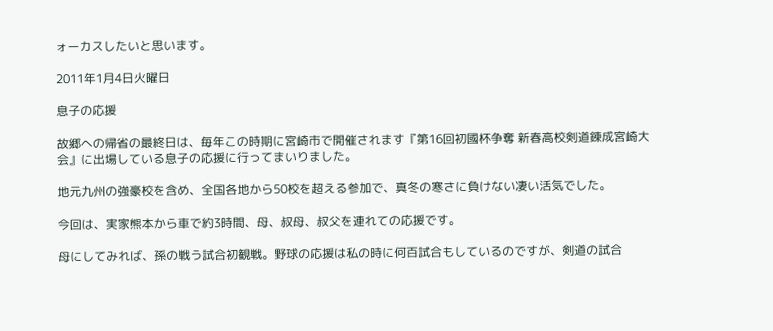ォーカスしたいと思います。

2011年1月4日火曜日

息子の応援

故郷への帰省の最終日は、毎年この時期に宮崎市で開催されます『第16回初國杯争奪 新春高校剣道錬成宮崎大会』に出場している息子の応援に行ってまいりました。

地元九州の強豪校を含め、全国各地から50校を超える参加で、真冬の寒さに負けない凄い活気でした。

今回は、実家熊本から車で約3時間、母、叔母、叔父を連れての応援です。

母にしてみれば、孫の戦う試合初観戦。野球の応援は私の時に何百試合もしているのですが、剣道の試合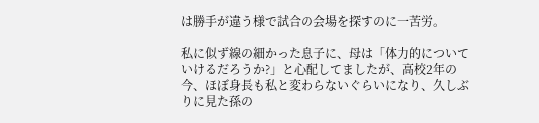は勝手が違う様で試合の会場を探すのに一苦労。

私に似ず線の細かった息子に、母は「体力的についていけるだろうか?」と心配してましたが、高校2年の今、ほぼ身長も私と変わらないぐらいになり、久しぶりに見た孫の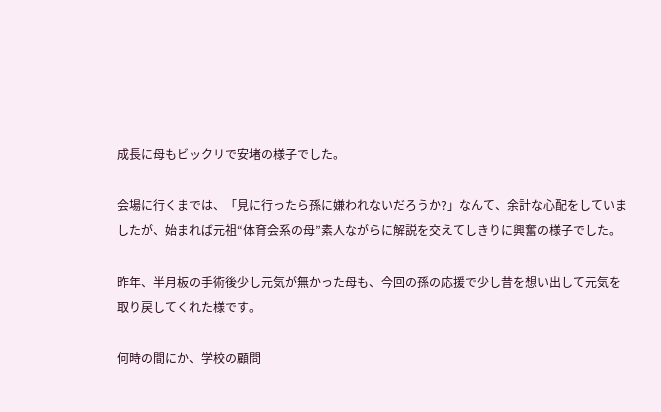成長に母もビックリで安堵の様子でした。

会場に行くまでは、「見に行ったら孫に嫌われないだろうか?」なんて、余計な心配をしていましたが、始まれば元祖“体育会系の母”素人ながらに解説を交えてしきりに興奮の様子でした。

昨年、半月板の手術後少し元気が無かった母も、今回の孫の応援で少し昔を想い出して元気を取り戻してくれた様です。

何時の間にか、学校の顧問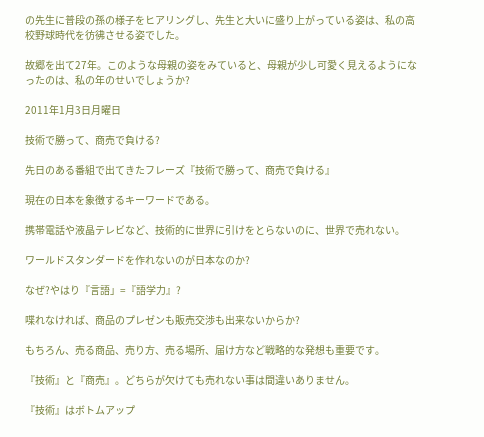の先生に普段の孫の様子をヒアリングし、先生と大いに盛り上がっている姿は、私の高校野球時代を彷彿させる姿でした。

故郷を出て27年。このような母親の姿をみていると、母親が少し可愛く見えるようになったのは、私の年のせいでしょうか?

2011年1月3日月曜日

技術で勝って、商売で負ける?

先日のある番組で出てきたフレーズ『技術で勝って、商売で負ける』

現在の日本を象徴するキーワードである。

携帯電話や液晶テレビなど、技術的に世界に引けをとらないのに、世界で売れない。

ワールドスタンダードを作れないのが日本なのか?

なぜ?やはり『言語」=『語学力』?

喋れなければ、商品のプレゼンも販売交渉も出来ないからか?

もちろん、売る商品、売り方、売る場所、届け方など戦略的な発想も重要です。

『技術』と『商売』。どちらが欠けても売れない事は間違いありません。

『技術』はボトムアップ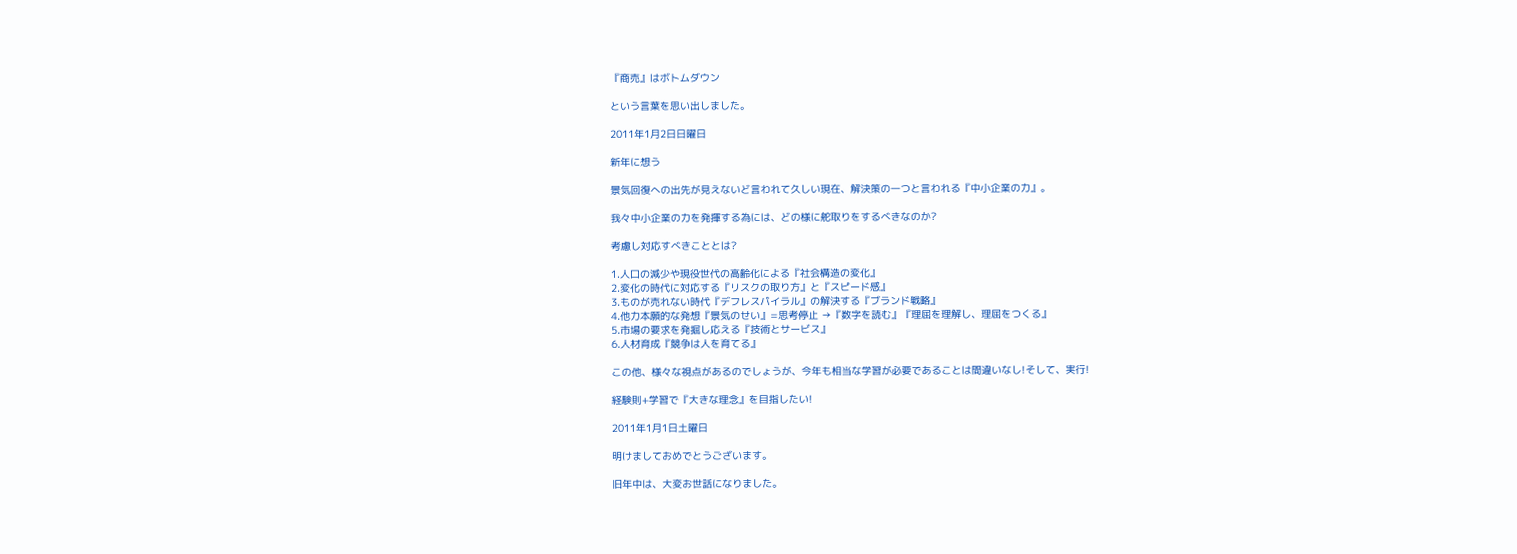『商売』はボトムダウン

という言葉を思い出しました。

2011年1月2日日曜日

新年に想う

景気回復への出先が見えないど言われて久しい現在、解決策の一つと言われる『中小企業の力』。

我々中小企業の力を発揮する為には、どの様に舵取りをするべきなのか?

考慮し対応すべきこととは?

1.人口の減少や現役世代の高齢化による『社会構造の変化』
2.変化の時代に対応する『リスクの取り方』と『スピード感』
3.ものが売れない時代『デフレスパイラル』の解決する『ブランド戦略』
4.他力本願的な発想『景気のせい』=思考停止 →『数字を読む』『理屈を理解し、理屈をつくる』
5.市場の要求を発掘し応える『技術とサービス』
6.人材育成『競争は人を育てる』

この他、様々な視点があるのでしょうが、今年も相当な学習が必要であることは間違いなし!そして、実行!

経験則+学習で『大きな理念』を目指したい!

2011年1月1日土曜日

明けましておめでとうございます。

旧年中は、大変お世話になりました。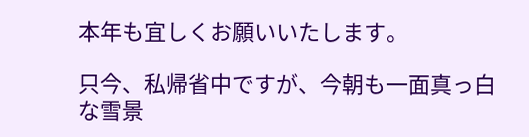本年も宜しくお願いいたします。

只今、私帰省中ですが、今朝も一面真っ白な雪景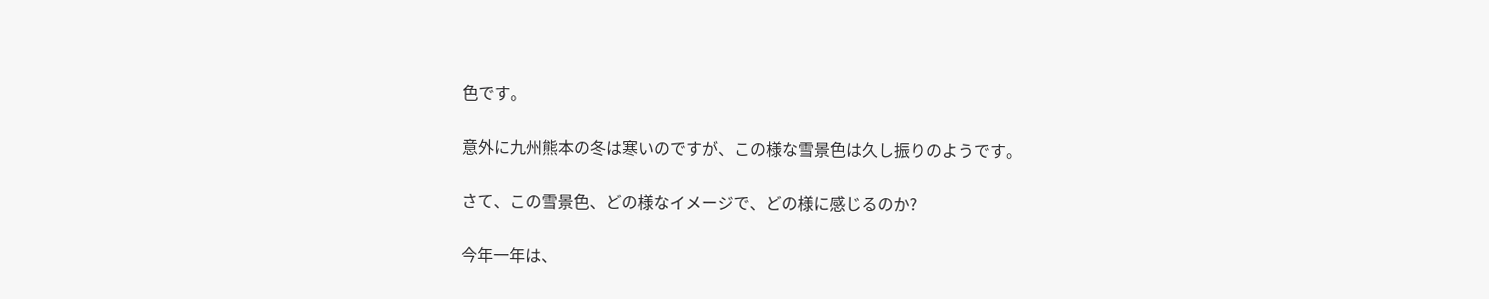色です。

意外に九州熊本の冬は寒いのですが、この様な雪景色は久し振りのようです。

さて、この雪景色、どの様なイメージで、どの様に感じるのか?

今年一年は、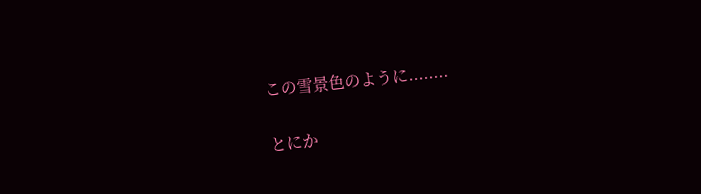この雪景色のように........

とにか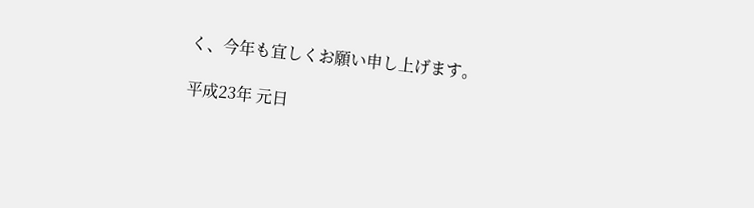く、今年も宜しくお願い申し上げます。

平成23年 元日